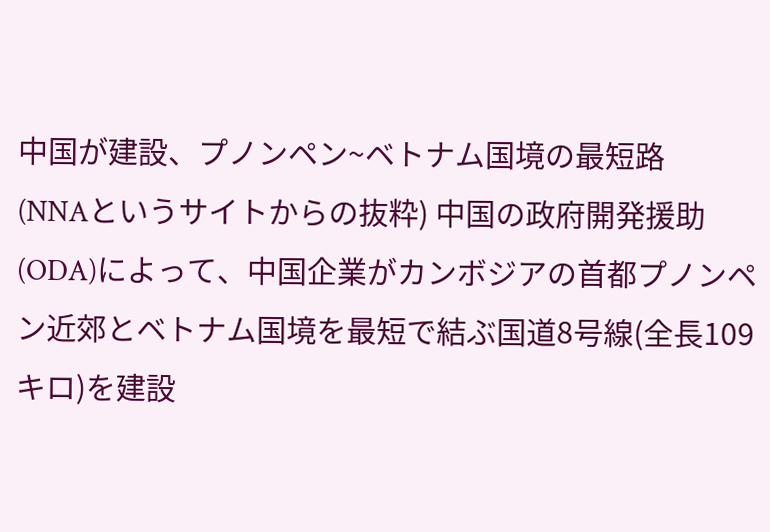中国が建設、プノンペン~ベトナム国境の最短路
(NNAというサイトからの抜粋) 中国の政府開発援助(ODA)によって、中国企業がカンボジアの首都プノンペン近郊とベトナム国境を最短で結ぶ国道8号線(全長109キロ)を建設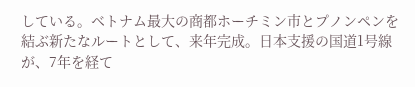している。ベトナム最大の商都ホーチミン市とプノンペンを結ぶ新たなルートとして、来年完成。日本支援の国道1号線が、7年を経て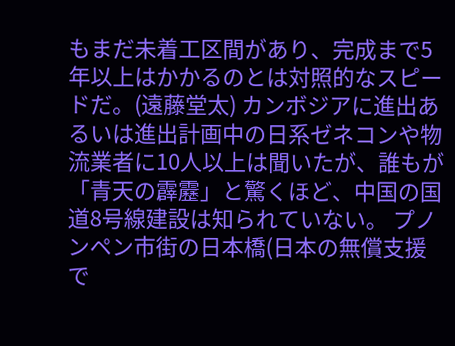もまだ未着工区間があり、完成まで5年以上はかかるのとは対照的なスピードだ。(遠藤堂太) カンボジアに進出あるいは進出計画中の日系ゼネコンや物流業者に10人以上は聞いたが、誰もが「青天の霹靂」と驚くほど、中国の国道8号線建設は知られていない。 プノンペン市街の日本橋(日本の無償支援で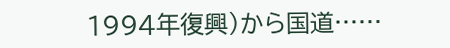1994年復興)から国道……